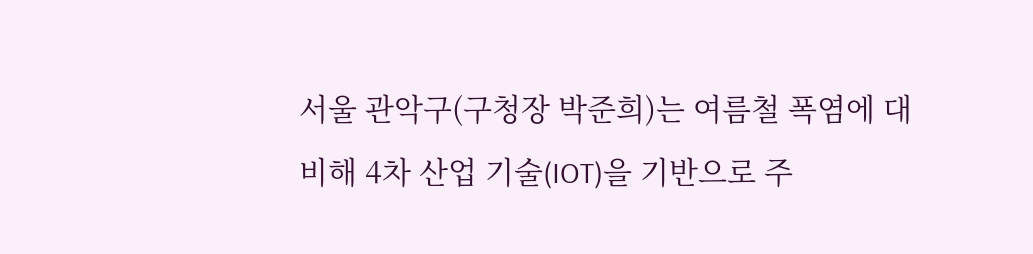서울 관악구(구청장 박준희)는 여름철 폭염에 대비해 4차 산업 기술(IOT)을 기반으로 주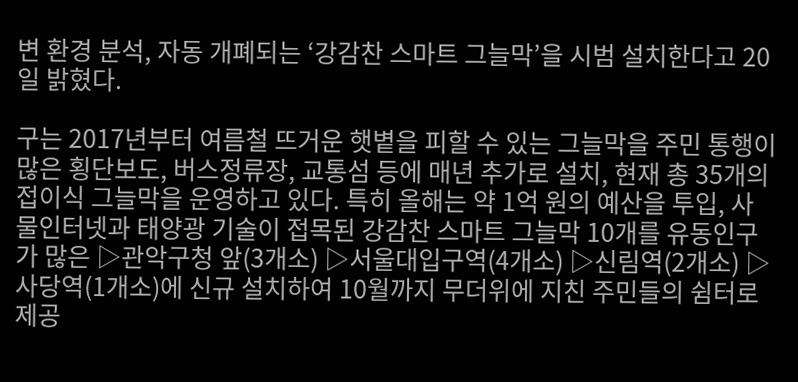변 환경 분석, 자동 개폐되는 ‘강감찬 스마트 그늘막’을 시범 설치한다고 20일 밝혔다.

구는 2017년부터 여름철 뜨거운 햇볕을 피할 수 있는 그늘막을 주민 통행이 많은 횡단보도, 버스정류장, 교통섬 등에 매년 추가로 설치, 현재 총 35개의 접이식 그늘막을 운영하고 있다. 특히 올해는 약 1억 원의 예산을 투입, 사물인터넷과 태양광 기술이 접목된 강감찬 스마트 그늘막 10개를 유동인구가 많은 ▷관악구청 앞(3개소) ▷서울대입구역(4개소) ▷신림역(2개소) ▷사당역(1개소)에 신규 설치하여 10월까지 무더위에 지친 주민들의 쉼터로 제공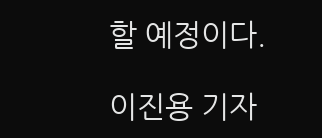할 예정이다.

이진용 기자